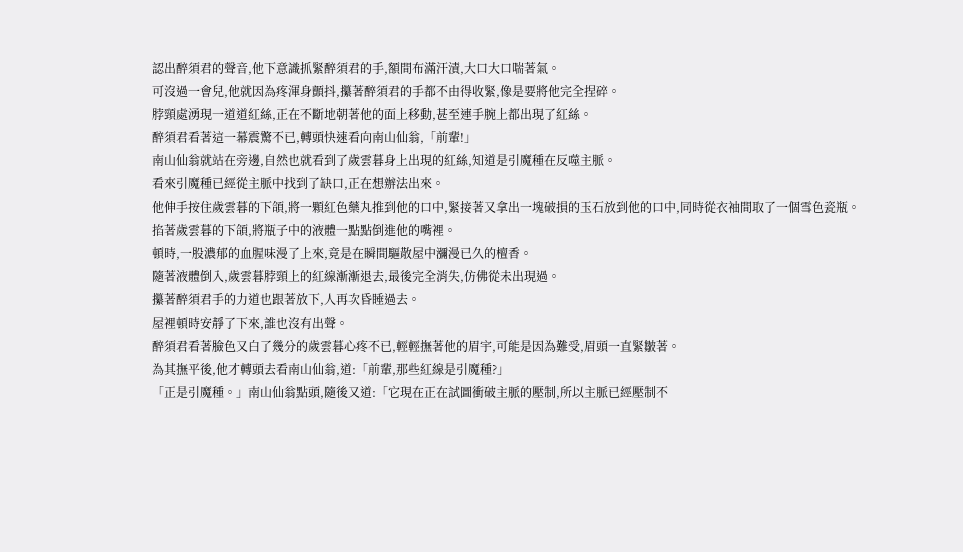認出醉須君的聲音,他下意識抓緊醉須君的手,額間布滿汗漬,大口大口喘著氣。
可沒過一會兒,他就因為疼渾身顫抖,攥著醉須君的手都不由得收緊,像是要將他完全捏碎。
脖頸處湧現一道道紅絲,正在不斷地朝著他的面上移動,甚至連手腕上都出現了紅絲。
醉須君看著這一幕震驚不已,轉頭快速看向南山仙翁,「前輩!」
南山仙翁就站在旁邊,自然也就看到了歲雲暮身上出現的紅絲,知道是引魔種在反噬主脈。
看來引魔種已經從主脈中找到了缺口,正在想辦法出來。
他伸手按住歲雲暮的下頜,將一顆紅色藥丸推到他的口中,緊接著又拿出一塊破損的玉石放到他的口中,同時從衣袖間取了一個雪色瓷瓶。
掐著歲雲暮的下頜,將瓶子中的液體一點點倒進他的嘴裡。
頓時,一股濃郁的血腥味漫了上來,竟是在瞬間驅散屋中瀰漫已久的檀香。
隨著液體倒入,歲雲暮脖頸上的紅線漸漸退去,最後完全消失,仿佛從未出現過。
攥著醉須君手的力道也跟著放下,人再次昏睡過去。
屋裡頓時安靜了下來,誰也沒有出聲。
醉須君看著臉色又白了幾分的歲雲暮心疼不已,輕輕撫著他的眉宇,可能是因為難受,眉頭一直緊皺著。
為其撫平後,他才轉頭去看南山仙翁,道:「前輩,那些紅線是引魔種?」
「正是引魔種。」南山仙翁點頭,隨後又道:「它現在正在試圖衝破主脈的壓制,所以主脈已經壓制不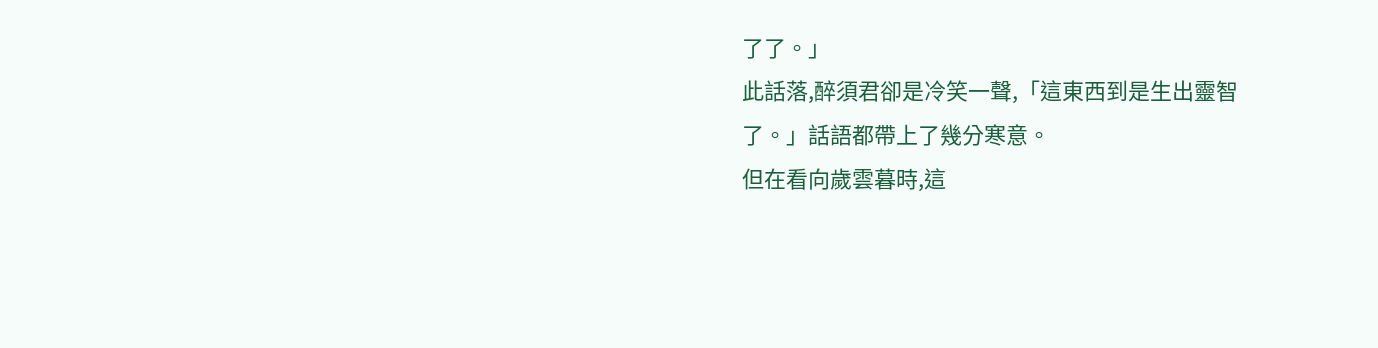了了。」
此話落,醉須君卻是冷笑一聲,「這東西到是生出靈智了。」話語都帶上了幾分寒意。
但在看向歲雲暮時,這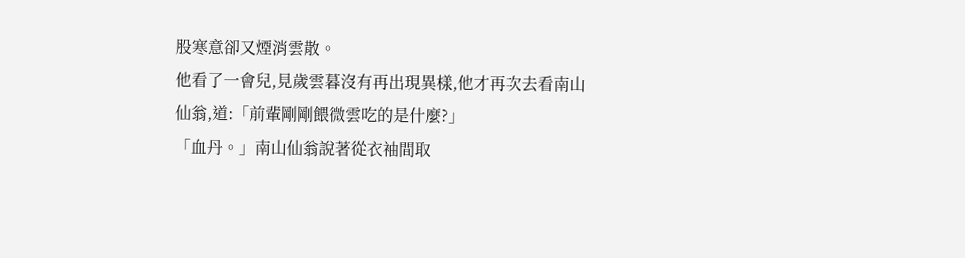股寒意卻又煙消雲散。
他看了一會兒,見歲雲暮沒有再出現異樣,他才再次去看南山仙翁,道:「前輩剛剛餵微雲吃的是什麼?」
「血丹。」南山仙翁說著從衣袖間取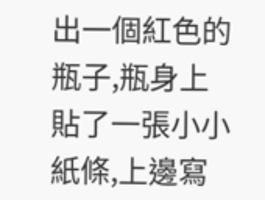出一個紅色的瓶子,瓶身上貼了一張小小紙條,上邊寫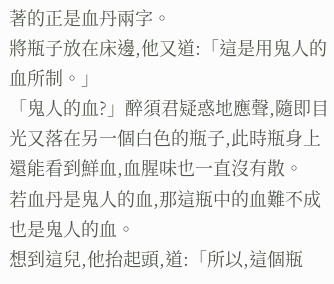著的正是血丹兩字。
將瓶子放在床邊,他又道:「這是用鬼人的血所制。」
「鬼人的血?」醉須君疑惑地應聲,隨即目光又落在另一個白色的瓶子,此時瓶身上還能看到鮮血,血腥味也一直沒有散。
若血丹是鬼人的血,那這瓶中的血難不成也是鬼人的血。
想到這兒,他抬起頭,道:「所以,這個瓶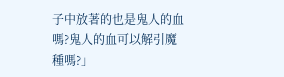子中放著的也是鬼人的血嗎?鬼人的血可以解引魔種嗎?」